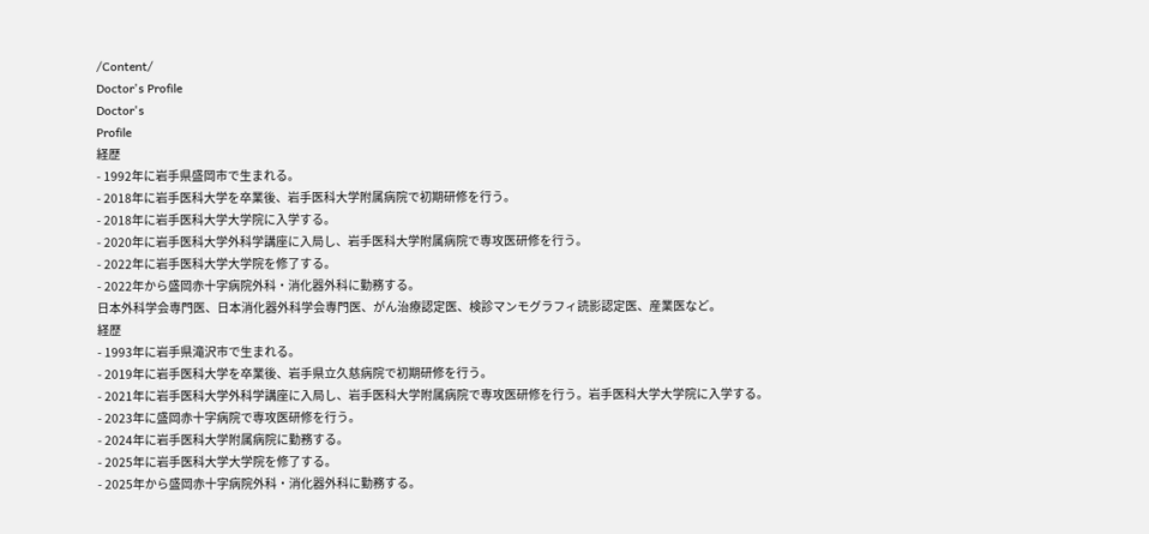/Content/
Doctor's Profile
Doctor's
Profile
経歴
- 1992年に岩手県盛岡市で生まれる。
- 2018年に岩手医科大学を卒業後、岩手医科大学附属病院で初期研修を行う。
- 2018年に岩手医科大学大学院に入学する。
- 2020年に岩手医科大学外科学講座に入局し、岩手医科大学附属病院で専攻医研修を行う。
- 2022年に岩手医科大学大学院を修了する。
- 2022年から盛岡赤十字病院外科・消化器外科に勤務する。
日本外科学会専門医、日本消化器外科学会専門医、がん治療認定医、検診マンモグラフィ読影認定医、産業医など。
経歴
- 1993年に岩手県滝沢市で生まれる。
- 2019年に岩手医科大学を卒業後、岩手県立久慈病院で初期研修を行う。
- 2021年に岩手医科大学外科学講座に入局し、岩手医科大学附属病院で専攻医研修を行う。岩手医科大学大学院に入学する。
- 2023年に盛岡赤十字病院で専攻医研修を行う。
- 2024年に岩手医科大学附属病院に勤務する。
- 2025年に岩手医科大学大学院を修了する。
- 2025年から盛岡赤十字病院外科・消化器外科に勤務する。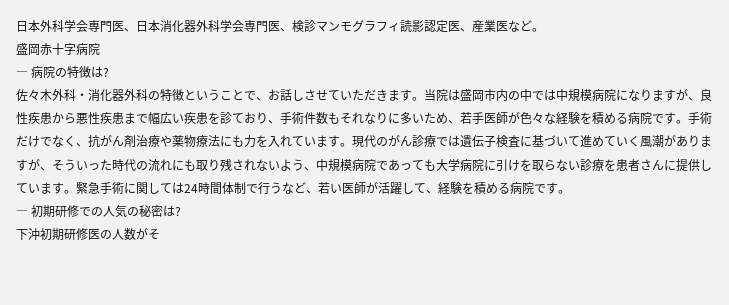日本外科学会専門医、日本消化器外科学会専門医、検診マンモグラフィ読影認定医、産業医など。
盛岡赤十字病院
― 病院の特徴は?
佐々木外科・消化器外科の特徴ということで、お話しさせていただきます。当院は盛岡市内の中では中規模病院になりますが、良性疾患から悪性疾患まで幅広い疾患を診ており、手術件数もそれなりに多いため、若手医師が色々な経験を積める病院です。手術だけでなく、抗がん剤治療や薬物療法にも力を入れています。現代のがん診療では遺伝子検査に基づいて進めていく風潮がありますが、そういった時代の流れにも取り残されないよう、中規模病院であっても大学病院に引けを取らない診療を患者さんに提供しています。緊急手術に関しては24時間体制で行うなど、若い医師が活躍して、経験を積める病院です。
― 初期研修での人気の秘密は?
下沖初期研修医の人数がそ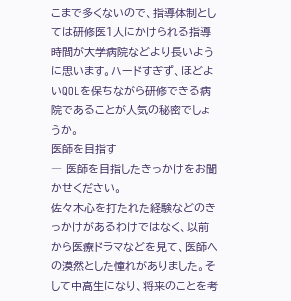こまで多くないので、指導体制としては研修医1人にかけられる指導時間が大学病院などより長いように思います。ハードすぎず、ほどよいQOLを保ちながら研修できる病院であることが人気の秘密でしょうか。
医師を目指す
― 医師を目指したきっかけをお聞かせください。
佐々木心を打たれた経験などのきっかけがあるわけではなく、以前から医療ドラマなどを見て、医師への漠然とした憧れがありました。そして中高生になり、将来のことを考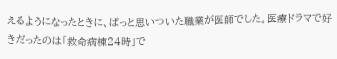えるようになったときに、ぱっと思いついた職業が医師でした。医療ドラマで好きだったのは「救命病棟24時」で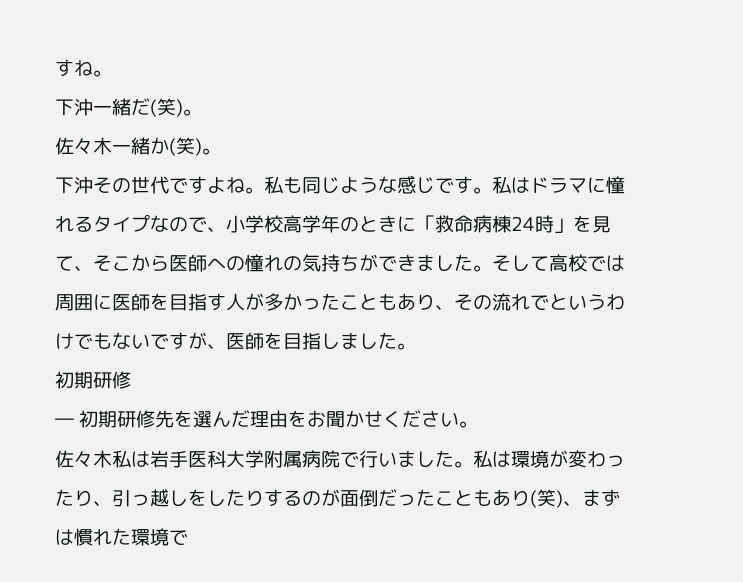すね。
下沖一緒だ(笑)。
佐々木一緒か(笑)。
下沖その世代ですよね。私も同じような感じです。私はドラマに憧れるタイプなので、小学校高学年のときに「救命病棟24時」を見て、そこから医師への憧れの気持ちができました。そして高校では周囲に医師を目指す人が多かったこともあり、その流れでというわけでもないですが、医師を目指しました。
初期研修
― 初期研修先を選んだ理由をお聞かせください。
佐々木私は岩手医科大学附属病院で行いました。私は環境が変わったり、引っ越しをしたりするのが面倒だったこともあり(笑)、まずは慣れた環境で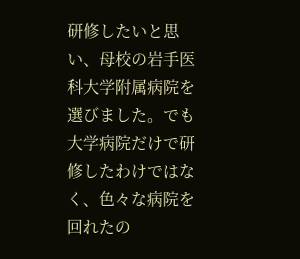研修したいと思い、母校の岩手医科大学附属病院を選びました。でも大学病院だけで研修したわけではなく、色々な病院を回れたの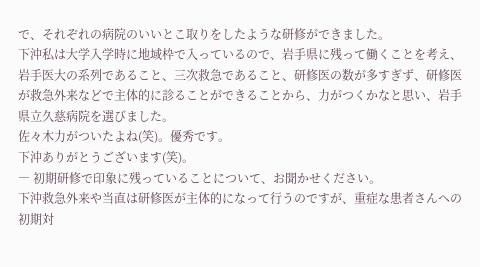で、それぞれの病院のいいとこ取りをしたような研修ができました。
下沖私は大学入学時に地域枠で入っているので、岩手県に残って働くことを考え、岩手医大の系列であること、三次救急であること、研修医の数が多すぎず、研修医が救急外来などで主体的に診ることができることから、力がつくかなと思い、岩手県立久慈病院を選びました。
佐々木力がついたよね(笑)。優秀です。
下沖ありがとうございます(笑)。
― 初期研修で印象に残っていることについて、お聞かせください。
下沖救急外来や当直は研修医が主体的になって行うのですが、重症な患者さんへの初期対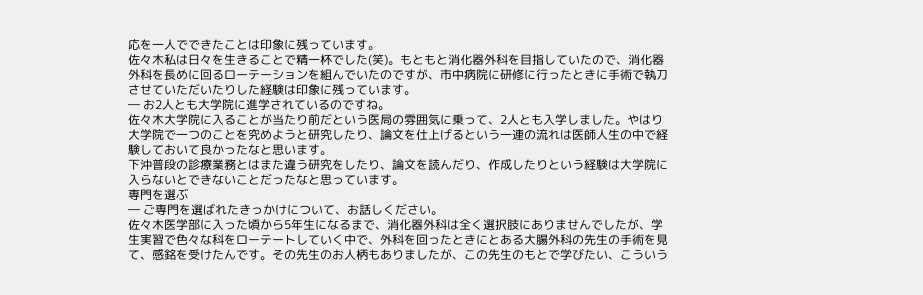応を一人でできたことは印象に残っています。
佐々木私は日々を生きることで精一杯でした(笑)。もともと消化器外科を目指していたので、消化器外科を長めに回るローテーションを組んでいたのですが、市中病院に研修に行ったときに手術で執刀させていただいたりした経験は印象に残っています。
― お2人とも大学院に進学されているのですね。
佐々木大学院に入ることが当たり前だという医局の雰囲気に乗って、2人とも入学しました。やはり大学院で一つのことを究めようと研究したり、論文を仕上げるという一連の流れは医師人生の中で経験しておいて良かったなと思います。
下沖普段の診療業務とはまた違う研究をしたり、論文を読んだり、作成したりという経験は大学院に入らないとできないことだったなと思っています。
専門を選ぶ
― ご専門を選ばれたきっかけについて、お話しください。
佐々木医学部に入った頃から5年生になるまで、消化器外科は全く選択肢にありませんでしたが、学生実習で色々な科をローテートしていく中で、外科を回ったときにとある大腸外科の先生の手術を見て、感銘を受けたんです。その先生のお人柄もありましたが、この先生のもとで学びたい、こういう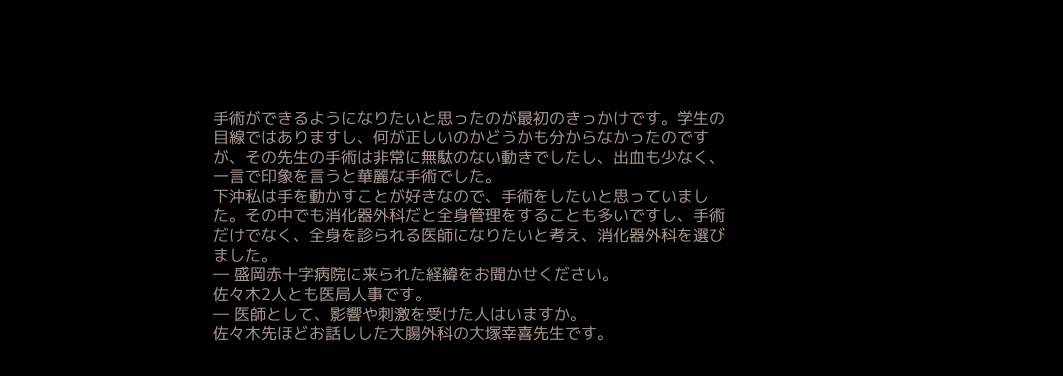手術ができるようになりたいと思ったのが最初のきっかけです。学生の目線ではありますし、何が正しいのかどうかも分からなかったのですが、その先生の手術は非常に無駄のない動きでしたし、出血も少なく、一言で印象を言うと華麗な手術でした。
下沖私は手を動かすことが好きなので、手術をしたいと思っていました。その中でも消化器外科だと全身管理をすることも多いですし、手術だけでなく、全身を診られる医師になりたいと考え、消化器外科を選びました。
― 盛岡赤十字病院に来られた経緯をお聞かせください。
佐々木2人とも医局人事です。
― 医師として、影響や刺激を受けた人はいますか。
佐々木先ほどお話しした大腸外科の大塚幸喜先生です。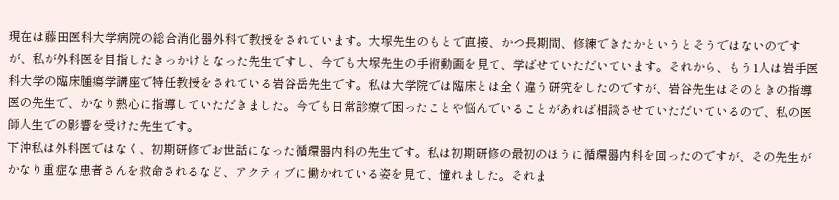現在は藤田医科大学病院の総合消化器外科で教授をされています。大塚先生のもとで直接、かつ長期間、修練できたかというとそうではないのですが、私が外科医を目指したきっかけとなった先生ですし、今でも大塚先生の手術動画を見て、学ばせていただいています。それから、もう1人は岩手医科大学の臨床腫瘍学講座で特任教授をされている岩谷岳先生です。私は大学院では臨床とは全く違う研究をしたのですが、岩谷先生はそのときの指導医の先生で、かなり熱心に指導していただきました。今でも日常診療で困ったことや悩んでいることがあれば相談させていただいているので、私の医師人生での影響を受けた先生です。
下沖私は外科医ではなく、初期研修でお世話になった循環器内科の先生です。私は初期研修の最初のほうに循環器内科を回ったのですが、その先生がかなり重症な患者さんを救命されるなど、アクティブに働かれている姿を見て、憧れました。それま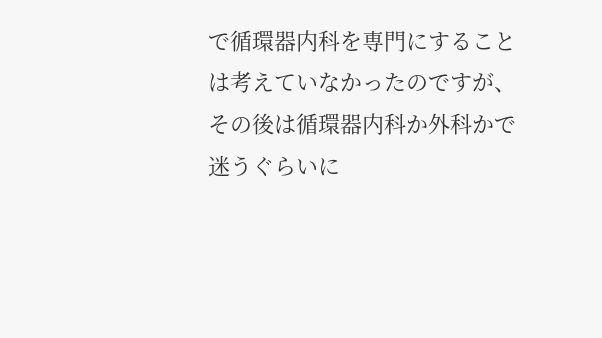で循環器内科を専門にすることは考えていなかったのですが、その後は循環器内科か外科かで迷うぐらいに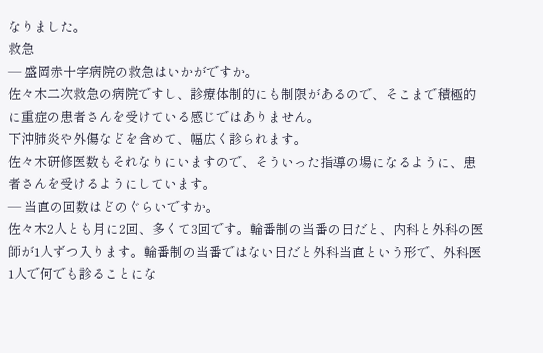なりました。
救急
― 盛岡赤十字病院の救急はいかがですか。
佐々木二次救急の病院ですし、診療体制的にも制限があるので、そこまで積極的に重症の患者さんを受けている感じではありません。
下沖肺炎や外傷などを含めて、幅広く診られます。
佐々木研修医数もそれなりにいますので、そういった指導の場になるように、患者さんを受けるようにしています。
― 当直の回数はどのぐらいですか。
佐々木2人とも月に2回、多くて3回です。輪番制の当番の日だと、内科と外科の医師が1人ずつ入ります。輪番制の当番ではない日だと外科当直という形で、外科医1人で何でも診ることにな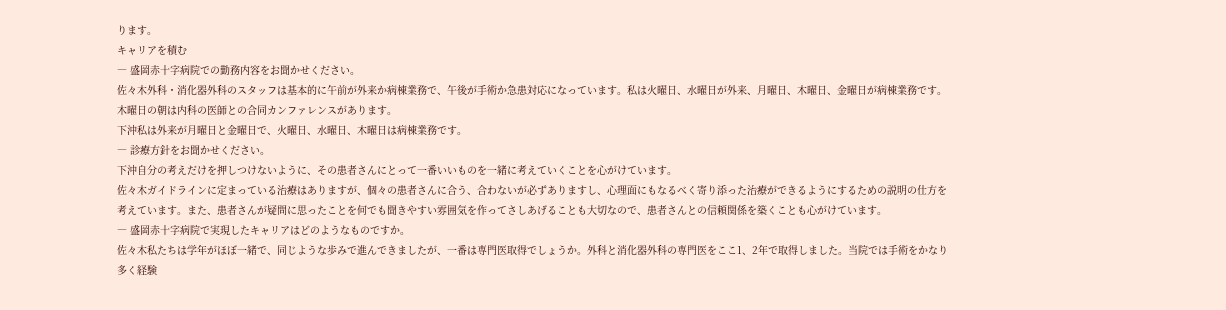ります。
キャリアを積む
― 盛岡赤十字病院での勤務内容をお聞かせください。
佐々木外科・消化器外科のスタッフは基本的に午前が外来か病棟業務で、午後が手術か急患対応になっています。私は火曜日、水曜日が外来、月曜日、木曜日、金曜日が病棟業務です。木曜日の朝は内科の医師との合同カンファレンスがあります。
下沖私は外来が月曜日と金曜日で、火曜日、水曜日、木曜日は病棟業務です。
― 診療方針をお聞かせください。
下沖自分の考えだけを押しつけないように、その患者さんにとって一番いいものを一緒に考えていくことを心がけています。
佐々木ガイドラインに定まっている治療はありますが、個々の患者さんに合う、合わないが必ずありますし、心理面にもなるべく寄り添った治療ができるようにするための説明の仕方を考えています。また、患者さんが疑問に思ったことを何でも聞きやすい雰囲気を作ってさしあげることも大切なので、患者さんとの信頼関係を築くことも心がけています。
― 盛岡赤十字病院で実現したキャリアはどのようなものですか。
佐々木私たちは学年がほぼ一緒で、同じような歩みで進んできましたが、一番は専門医取得でしょうか。外科と消化器外科の専門医をここ1、2年で取得しました。当院では手術をかなり多く経験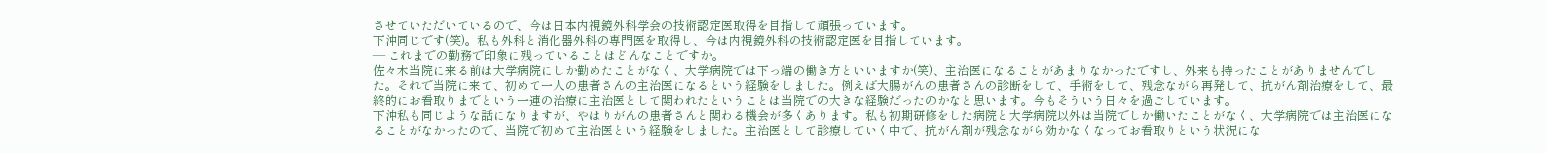させていただいているので、今は日本内視鏡外科学会の技術認定医取得を目指して頑張っています。
下沖同じです(笑)。私も外科と消化器外科の専門医を取得し、今は内視鏡外科の技術認定医を目指しています。
― これまでの勤務で印象に残っていることはどんなことですか。
佐々木当院に来る前は大学病院にしか勤めたことがなく、大学病院では下っ端の働き方といいますか(笑)、主治医になることがあまりなかったですし、外来も持ったことがありませんでした。それで当院に来て、初めて一人の患者さんの主治医になるという経験をしました。例えば大腸がんの患者さんの診断をして、手術をして、残念ながら再発して、抗がん剤治療をして、最終的にお看取りまでという一連の治療に主治医として関われたということは当院での大きな経験だったのかなと思います。今もそういう日々を過ごしています。
下沖私も同じような話になりますが、やはりがんの患者さんと関わる機会が多くあります。私も初期研修をした病院と大学病院以外は当院でしか働いたことがなく、大学病院では主治医になることがなかったので、当院で初めて主治医という経験をしました。主治医として診療していく中で、抗がん剤が残念ながら効かなくなってお看取りという状況にな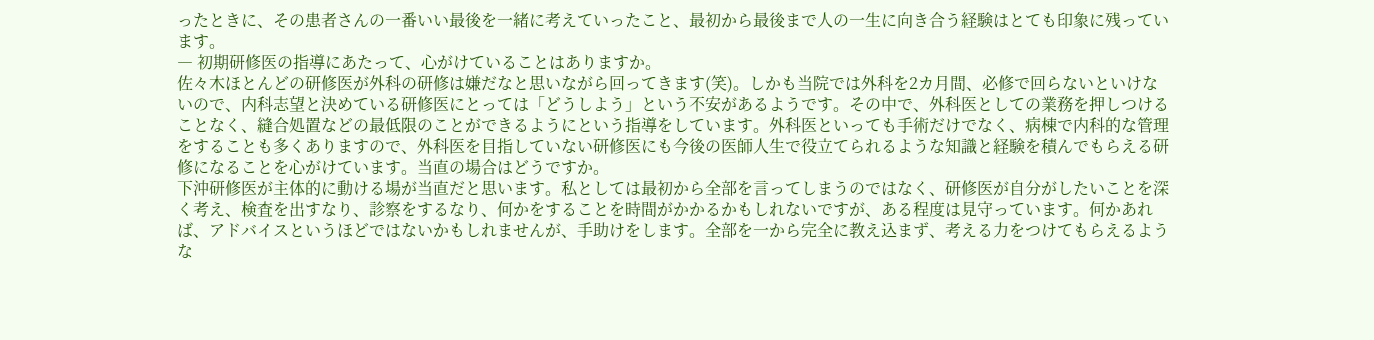ったときに、その患者さんの一番いい最後を一緒に考えていったこと、最初から最後まで人の一生に向き合う経験はとても印象に残っています。
― 初期研修医の指導にあたって、心がけていることはありますか。
佐々木ほとんどの研修医が外科の研修は嫌だなと思いながら回ってきます(笑)。しかも当院では外科を2カ月間、必修で回らないといけないので、内科志望と決めている研修医にとっては「どうしよう」という不安があるようです。その中で、外科医としての業務を押しつけることなく、縫合処置などの最低限のことができるようにという指導をしています。外科医といっても手術だけでなく、病棟で内科的な管理をすることも多くありますので、外科医を目指していない研修医にも今後の医師人生で役立てられるような知識と経験を積んでもらえる研修になることを心がけています。当直の場合はどうですか。
下沖研修医が主体的に動ける場が当直だと思います。私としては最初から全部を言ってしまうのではなく、研修医が自分がしたいことを深く考え、検査を出すなり、診察をするなり、何かをすることを時間がかかるかもしれないですが、ある程度は見守っています。何かあれば、アドバイスというほどではないかもしれませんが、手助けをします。全部を一から完全に教え込まず、考える力をつけてもらえるような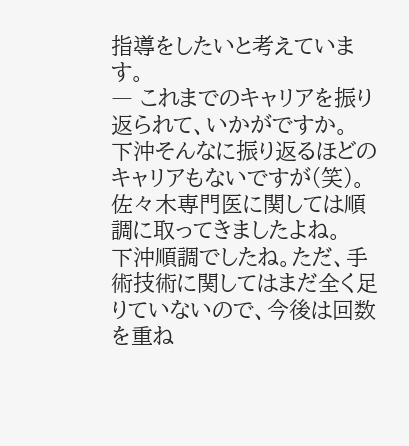指導をしたいと考えています。
― これまでのキャリアを振り返られて、いかがですか。
下沖そんなに振り返るほどのキャリアもないですが(笑)。
佐々木専門医に関しては順調に取ってきましたよね。
下沖順調でしたね。ただ、手術技術に関してはまだ全く足りていないので、今後は回数を重ね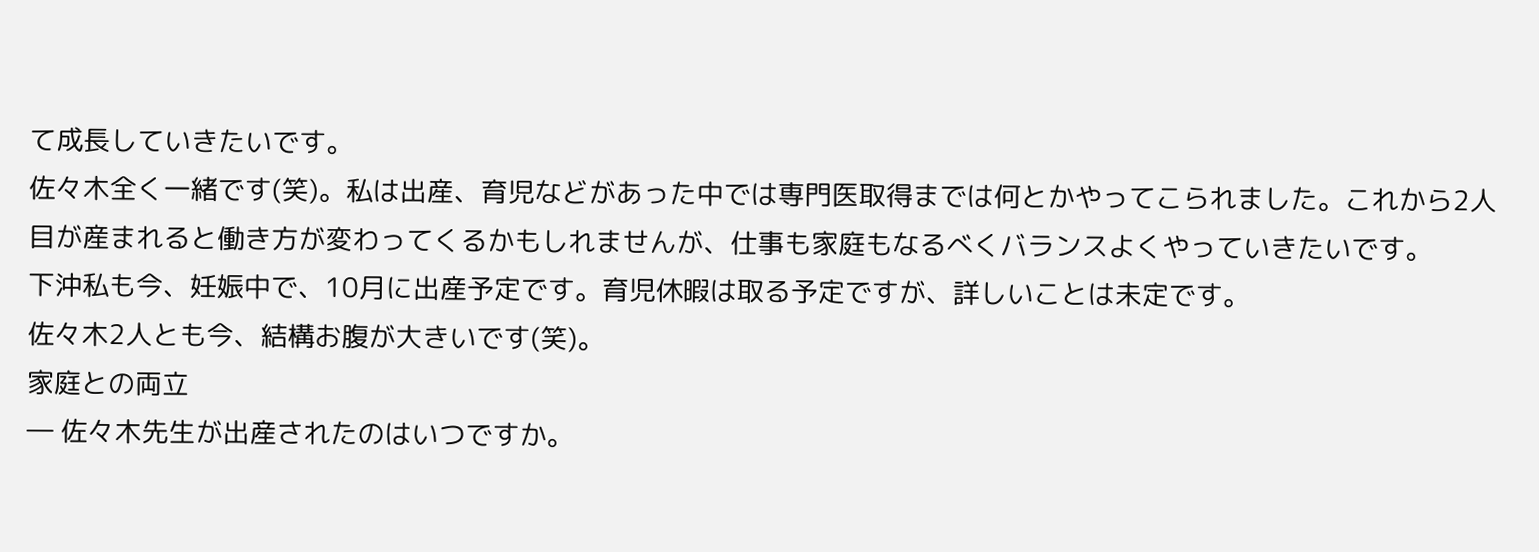て成長していきたいです。
佐々木全く一緒です(笑)。私は出産、育児などがあった中では専門医取得までは何とかやってこられました。これから2人目が産まれると働き方が変わってくるかもしれませんが、仕事も家庭もなるべくバランスよくやっていきたいです。
下沖私も今、妊娠中で、10月に出産予定です。育児休暇は取る予定ですが、詳しいことは未定です。
佐々木2人とも今、結構お腹が大きいです(笑)。
家庭との両立
― 佐々木先生が出産されたのはいつですか。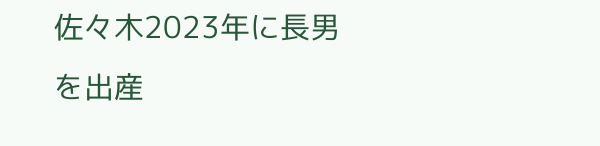佐々木2023年に長男を出産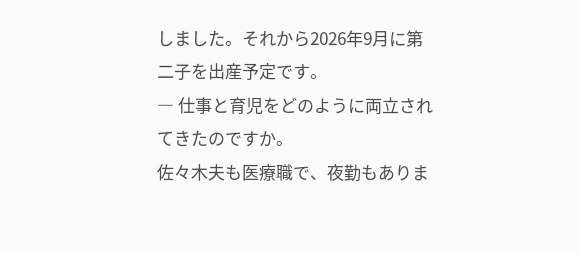しました。それから2026年9月に第二子を出産予定です。
― 仕事と育児をどのように両立されてきたのですか。
佐々木夫も医療職で、夜勤もありま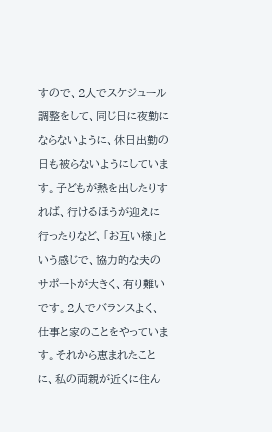すので、2人でスケジュール調整をして、同じ日に夜勤にならないように、休日出勤の日も被らないようにしています。子どもが熱を出したりすれば、行けるほうが迎えに行ったりなど、「お互い様」という感じで、協力的な夫のサポートが大きく、有り難いです。2人でバランスよく、仕事と家のことをやっています。それから恵まれたことに、私の両親が近くに住ん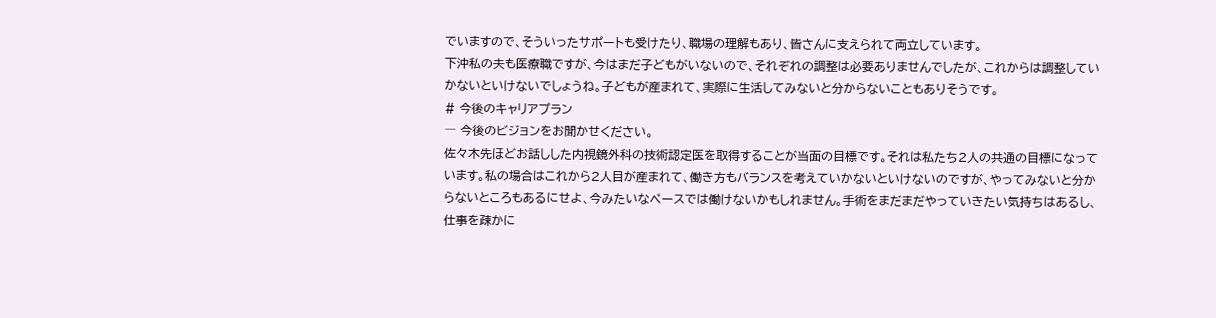でいますので、そういったサポートも受けたり、職場の理解もあり、皆さんに支えられて両立しています。
下沖私の夫も医療職ですが、今はまだ子どもがいないので、それぞれの調整は必要ありませんでしたが、これからは調整していかないといけないでしょうね。子どもが産まれて、実際に生活してみないと分からないこともありそうです。
# 今後のキャリアプラン
― 今後のビジョンをお聞かせください。
佐々木先ほどお話しした内視鏡外科の技術認定医を取得することが当面の目標です。それは私たち2人の共通の目標になっています。私の場合はこれから2人目が産まれて、働き方もバランスを考えていかないといけないのですが、やってみないと分からないところもあるにせよ、今みたいなペースでは働けないかもしれません。手術をまだまだやっていきたい気持ちはあるし、仕事を疎かに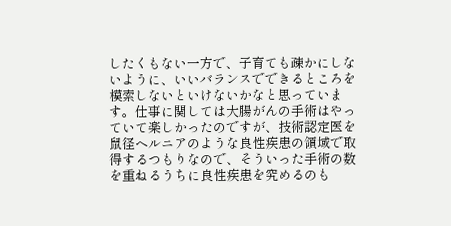したくもない一方で、子育ても疎かにしないように、いいバランスでできるところを模索しないといけないかなと思っています。仕事に関しては大腸がんの手術はやっていて楽しかったのですが、技術認定医を鼠径ヘルニアのような良性疾患の領域で取得するつもりなので、そういった手術の数を重ねるうちに良性疾患を究めるのも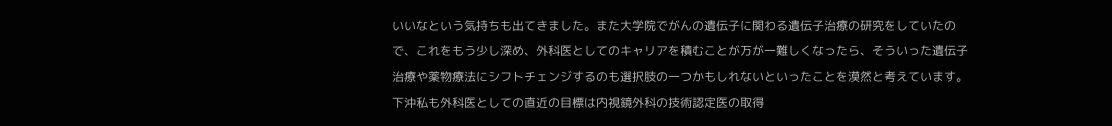いいなという気持ちも出てきました。また大学院でがんの遺伝子に関わる遺伝子治療の研究をしていたので、これをもう少し深め、外科医としてのキャリアを積むことが万が一難しくなったら、そういった遺伝子治療や薬物療法にシフトチェンジするのも選択肢の一つかもしれないといったことを漠然と考えています。
下沖私も外科医としての直近の目標は内視鏡外科の技術認定医の取得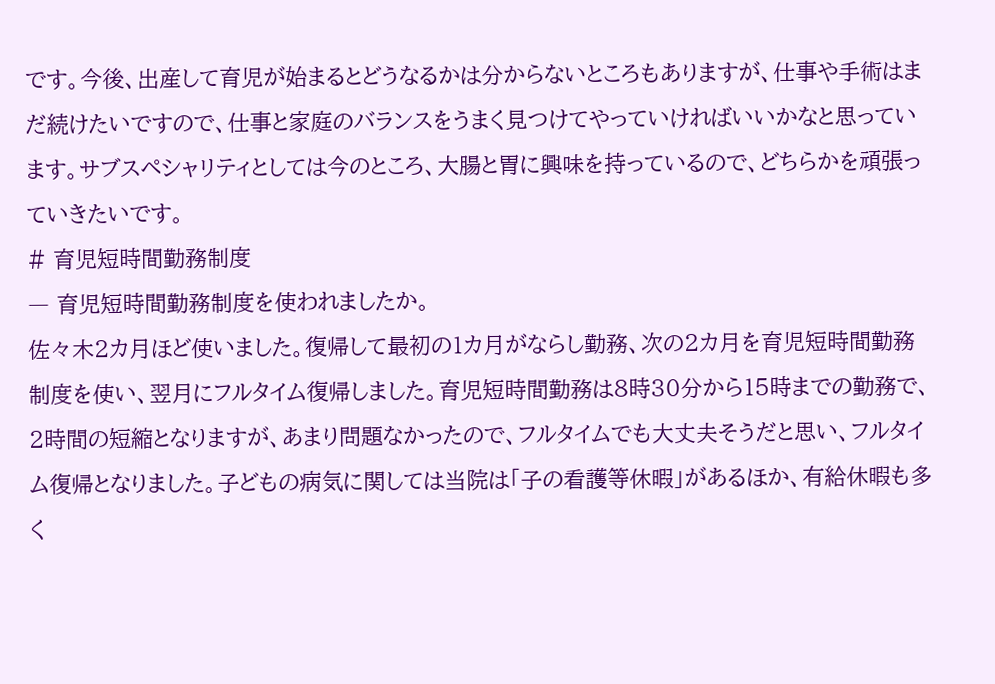です。今後、出産して育児が始まるとどうなるかは分からないところもありますが、仕事や手術はまだ続けたいですので、仕事と家庭のバランスをうまく見つけてやっていければいいかなと思っています。サブスペシャリティとしては今のところ、大腸と胃に興味を持っているので、どちらかを頑張っていきたいです。
# 育児短時間勤務制度
― 育児短時間勤務制度を使われましたか。
佐々木2カ月ほど使いました。復帰して最初の1カ月がならし勤務、次の2カ月を育児短時間勤務制度を使い、翌月にフルタイム復帰しました。育児短時間勤務は8時30分から15時までの勤務で、2時間の短縮となりますが、あまり問題なかったので、フルタイムでも大丈夫そうだと思い、フルタイム復帰となりました。子どもの病気に関しては当院は「子の看護等休暇」があるほか、有給休暇も多く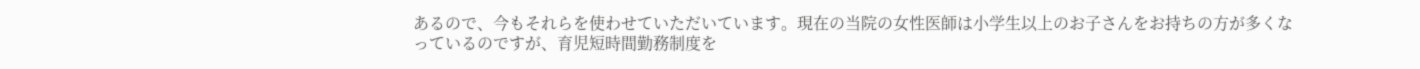あるので、今もそれらを使わせていただいています。現在の当院の女性医師は小学生以上のお子さんをお持ちの方が多くなっているのですが、育児短時間勤務制度を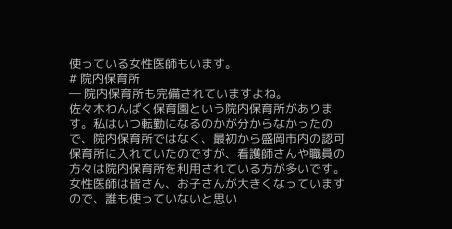使っている女性医師もいます。
# 院内保育所
― 院内保育所も完備されていますよね。
佐々木わんぱく保育園という院内保育所があります。私はいつ転勤になるのかが分からなかったので、院内保育所ではなく、最初から盛岡市内の認可保育所に入れていたのですが、看護師さんや職員の方々は院内保育所を利用されている方が多いです。女性医師は皆さん、お子さんが大きくなっていますので、誰も使っていないと思い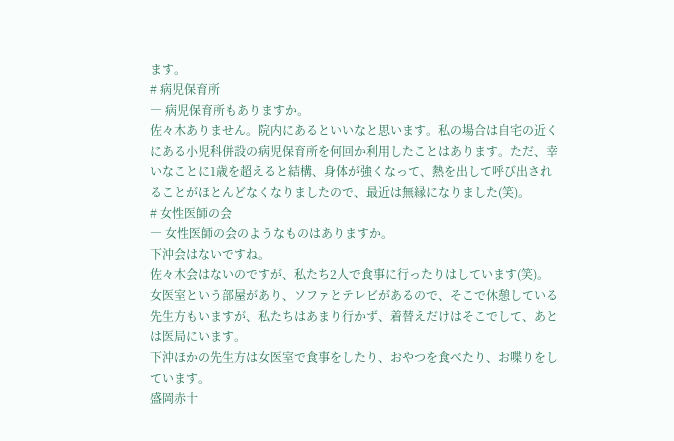ます。
# 病児保育所
― 病児保育所もありますか。
佐々木ありません。院内にあるといいなと思います。私の場合は自宅の近くにある小児科併設の病児保育所を何回か利用したことはあります。ただ、幸いなことに1歳を超えると結構、身体が強くなって、熱を出して呼び出されることがほとんどなくなりましたので、最近は無縁になりました(笑)。
# 女性医師の会
― 女性医師の会のようなものはありますか。
下沖会はないですね。
佐々木会はないのですが、私たち2人で食事に行ったりはしています(笑)。女医室という部屋があり、ソファとテレビがあるので、そこで休憩している先生方もいますが、私たちはあまり行かず、着替えだけはそこでして、あとは医局にいます。
下沖ほかの先生方は女医室で食事をしたり、おやつを食べたり、お喋りをしています。
盛岡赤十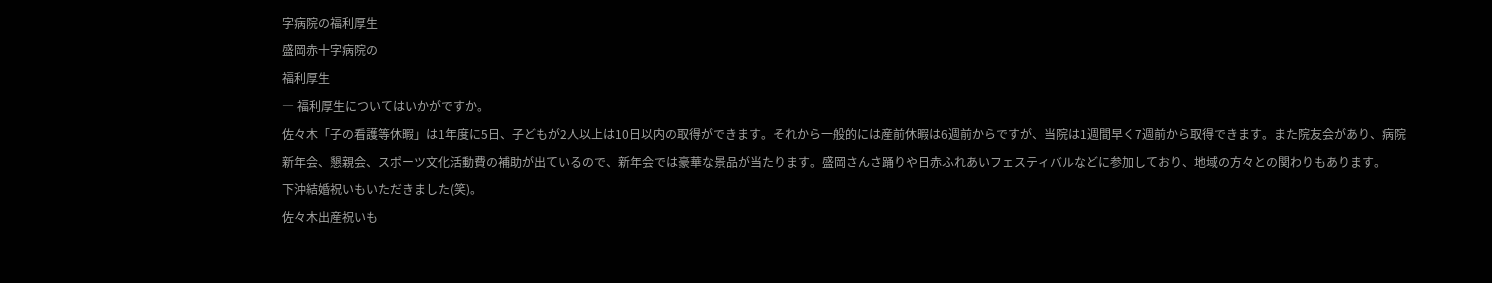字病院の福利厚生
盛岡赤十字病院の
福利厚生
― 福利厚生についてはいかがですか。
佐々木「子の看護等休暇」は1年度に5日、子どもが2人以上は10日以内の取得ができます。それから一般的には産前休暇は6週前からですが、当院は1週間早く7週前から取得できます。また院友会があり、病院新年会、懇親会、スポーツ文化活動費の補助が出ているので、新年会では豪華な景品が当たります。盛岡さんさ踊りや日赤ふれあいフェスティバルなどに参加しており、地域の方々との関わりもあります。
下沖結婚祝いもいただきました(笑)。
佐々木出産祝いも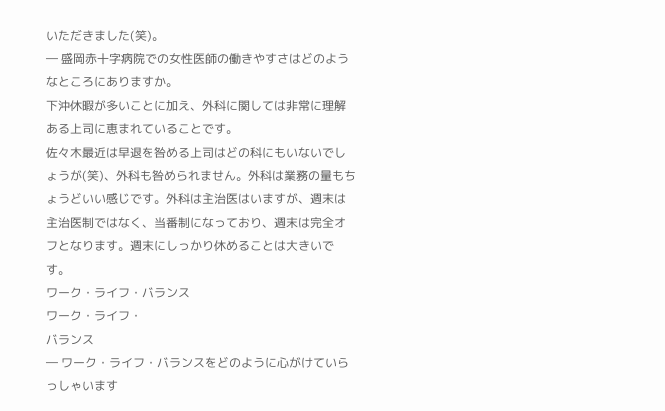いただきました(笑)。
― 盛岡赤十字病院での女性医師の働きやすさはどのようなところにありますか。
下沖休暇が多いことに加え、外科に関しては非常に理解ある上司に恵まれていることです。
佐々木最近は早退を咎める上司はどの科にもいないでしょうが(笑)、外科も咎められません。外科は業務の量もちょうどいい感じです。外科は主治医はいますが、週末は主治医制ではなく、当番制になっており、週末は完全オフとなります。週末にしっかり休めることは大きいです。
ワーク・ライフ・バランス
ワーク・ライフ・
バランス
― ワーク・ライフ・バランスをどのように心がけていらっしゃいます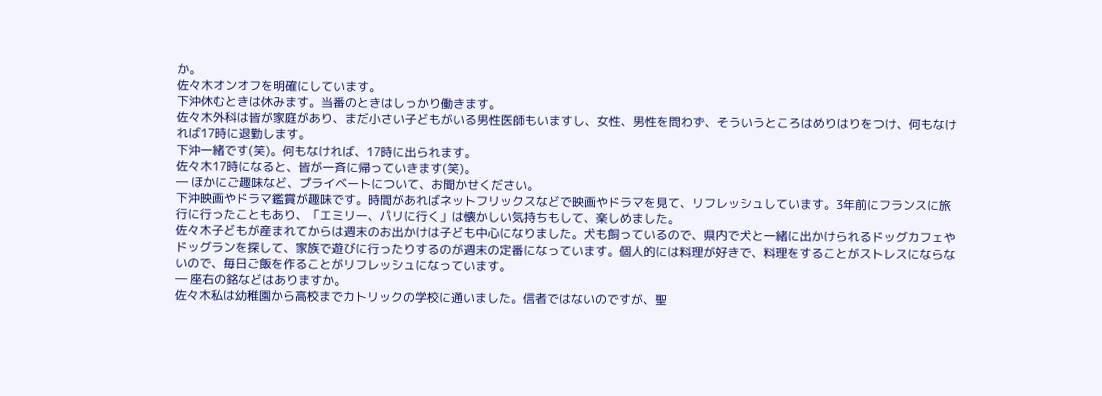か。
佐々木オンオフを明確にしています。
下沖休むときは休みます。当番のときはしっかり働きます。
佐々木外科は皆が家庭があり、まだ小さい子どもがいる男性医師もいますし、女性、男性を問わず、そういうところはめりはりをつけ、何もなければ17時に退勤します。
下沖一緒です(笑)。何もなければ、17時に出られます。
佐々木17時になると、皆が一斉に帰っていきます(笑)。
― ほかにご趣味など、プライベートについて、お聞かせください。
下沖映画やドラマ鑑賞が趣味です。時間があればネットフリックスなどで映画やドラマを見て、リフレッシュしています。3年前にフランスに旅行に行ったこともあり、「エミリー、パリに行く」は懐かしい気持ちもして、楽しめました。
佐々木子どもが産まれてからは週末のお出かけは子ども中心になりました。犬も飼っているので、県内で犬と一緒に出かけられるドッグカフェやドッグランを探して、家族で遊びに行ったりするのが週末の定番になっています。個人的には料理が好きで、料理をすることがストレスにならないので、毎日ご飯を作ることがリフレッシュになっています。
― 座右の銘などはありますか。
佐々木私は幼稚園から高校までカトリックの学校に通いました。信者ではないのですが、聖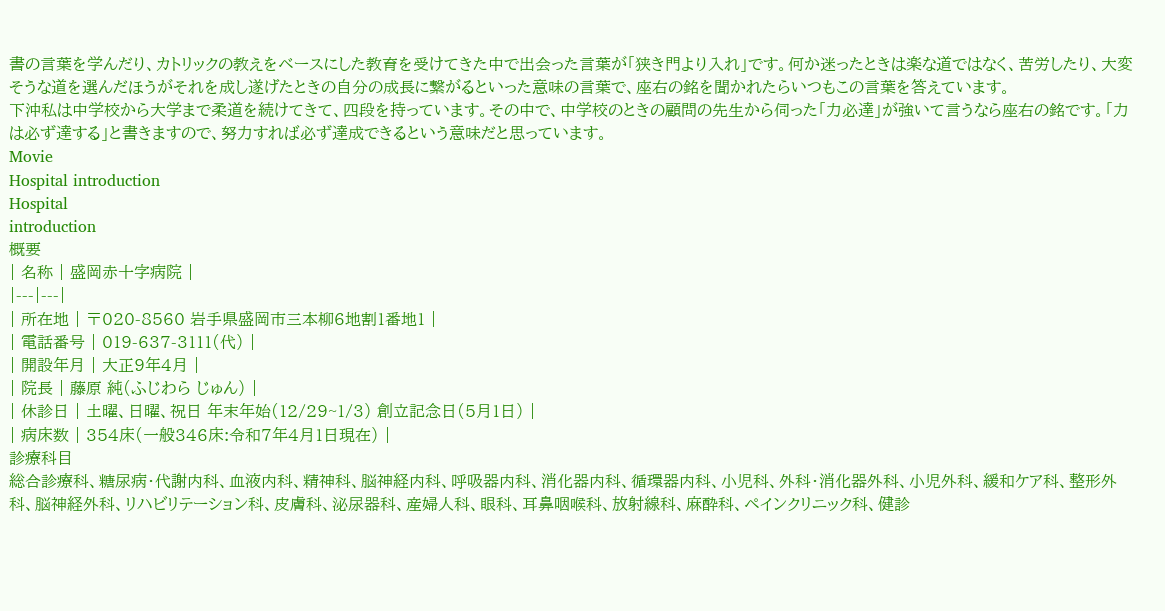書の言葉を学んだり、カトリックの教えをベースにした教育を受けてきた中で出会った言葉が「狭き門より入れ」です。何か迷ったときは楽な道ではなく、苦労したり、大変そうな道を選んだほうがそれを成し遂げたときの自分の成長に繋がるといった意味の言葉で、座右の銘を聞かれたらいつもこの言葉を答えています。
下沖私は中学校から大学まで柔道を続けてきて、四段を持っています。その中で、中学校のときの顧問の先生から伺った「力必達」が強いて言うなら座右の銘です。「力は必ず達する」と書きますので、努力すれば必ず達成できるという意味だと思っています。
Movie
Hospital introduction
Hospital
introduction
概要
| 名称 | 盛岡赤十字病院 |
|---|---|
| 所在地 | 〒020-8560 岩手県盛岡市三本柳6地割1番地1 |
| 電話番号 | 019-637-3111(代) |
| 開設年月 | 大正9年4月 |
| 院長 | 藤原 純(ふじわら じゅん) |
| 休診日 | 土曜、日曜、祝日 年末年始(12/29~1/3) 創立記念日(5月1日) |
| 病床数 | 354床(一般346床:令和7年4月1日現在) |
診療科目
総合診療科、糖尿病・代謝内科、血液内科、精神科、脳神経内科、呼吸器内科、消化器内科、循環器内科、小児科、外科・消化器外科、小児外科、緩和ケア科、整形外科、脳神経外科、リハビリテーション科、皮膚科、泌尿器科、産婦人科、眼科、耳鼻咽喉科、放射線科、麻酔科、ペインクリニック科、健診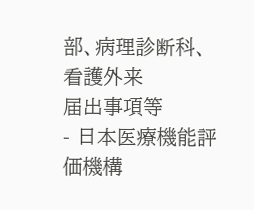部、病理診断科、看護外来
届出事項等
- 日本医療機能評価機構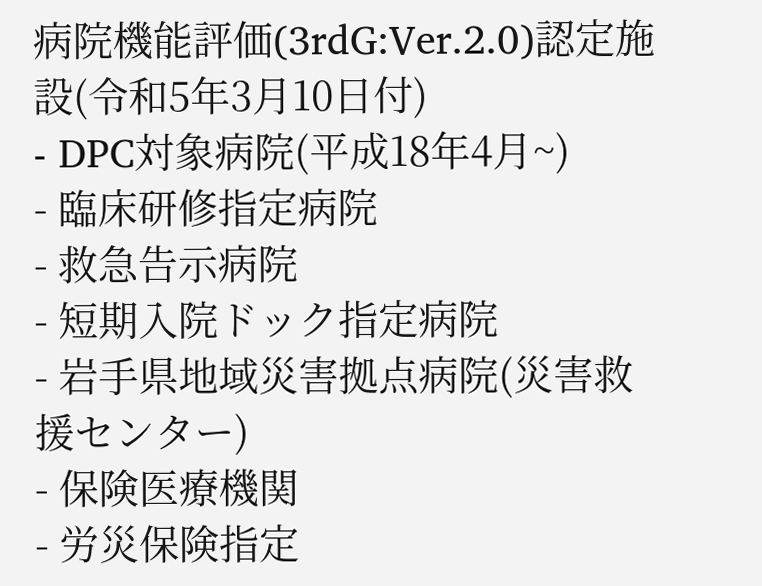病院機能評価(3rdG:Ver.2.0)認定施設(令和5年3月10日付)
- DPC対象病院(平成18年4月~)
- 臨床研修指定病院
- 救急告示病院
- 短期入院ドック指定病院
- 岩手県地域災害拠点病院(災害救援センター)
- 保険医療機関
- 労災保険指定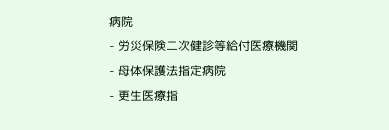病院
- 労災保険二次健診等給付医療機関
- 母体保護法指定病院
- 更生医療指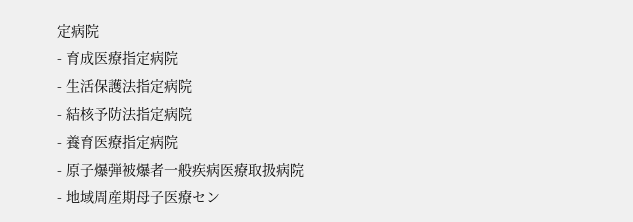定病院
- 育成医療指定病院
- 生活保護法指定病院
- 結核予防法指定病院
- 養育医療指定病院
- 原子爆弾被爆者一般疾病医療取扱病院
- 地域周産期母子医療セン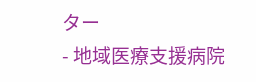ター
- 地域医療支援病院